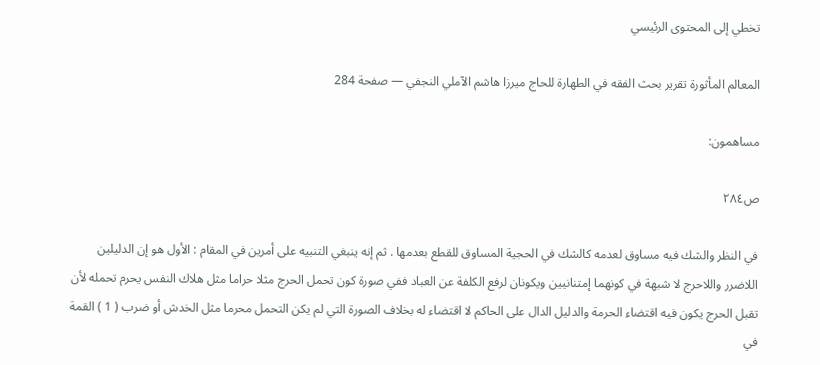تخطي إلى المحتوى الرئيسي

المعالم المأثورة تقرير بحث الفقه في الطهارة للحاج ميرزا هاشم الآملي النجفي — صفحة 284

مساهمون:

ص٢٨٤

في النظر والشك فيه مساوق لعدمه كالشك في الحجية المساوق للقطع بعدمها . ثم إنه ينبغي التنبيه على أمرين في المقام : الأول هو إن الدليلين اللاضرر واللاحرج لا شبهة في كونهما إمتنانيين ويكونان لرفع الكلفة عن العباد ففي صورة كون تحمل الحرج مثلا حراما مثل هلاك النفس يحرم تحمله لأن تقبل الحرج يكون فيه اقتضاء الحرمة والدليل الدال على الحاكم لا اقتضاء له بخلاف الصورة التي لم يكن التحمل محرما مثل الخدش أو ضرب ( 1 ) القمة في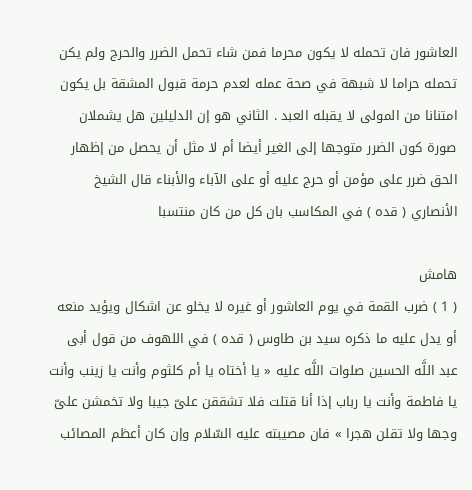العاشور فان تحمله لا يكون محرما فمن شاء تحمل الضرر والحرج ولم يكن تحمله حراما لا شبهة في صحة عمله لعدم حرمة قبول المشقة بل يكون امتنانا من المولى لا يقبله العبد . الثاني هو إن الدليلين هل يشملان صورة كون الضرر متوجها إلى الغير أيضا أم لا مثل أن يحصل من إظهار الحق ضرر على مؤمن أو حرج عليه أو على الآباء والأبناء قال الشيخ الأنصاري ( قده ) في المكاسب بان كل من كان منتسبا

هامش
( 1 ) ضرب القمة في يوم العاشور أو غيره لا يخلو عن اشكال ويؤيد منعه أو يدل عليه ما ذكره سيد بن طاوس ( قده ) في اللهوف من قول أبى عبد اللَّه الحسين صلوات اللَّه عليه « يا أختاه يا أم كلثوم وأنت يا زينب وأنت يا فاطمة وأنت يا رباب إذا أنا قتلت فلا تشققن علىّ جيبا ولا تخمشن علىّ وجها ولا تقلن هجرا » فان مصيبته عليه السّلام وإن كان أعظم المصائب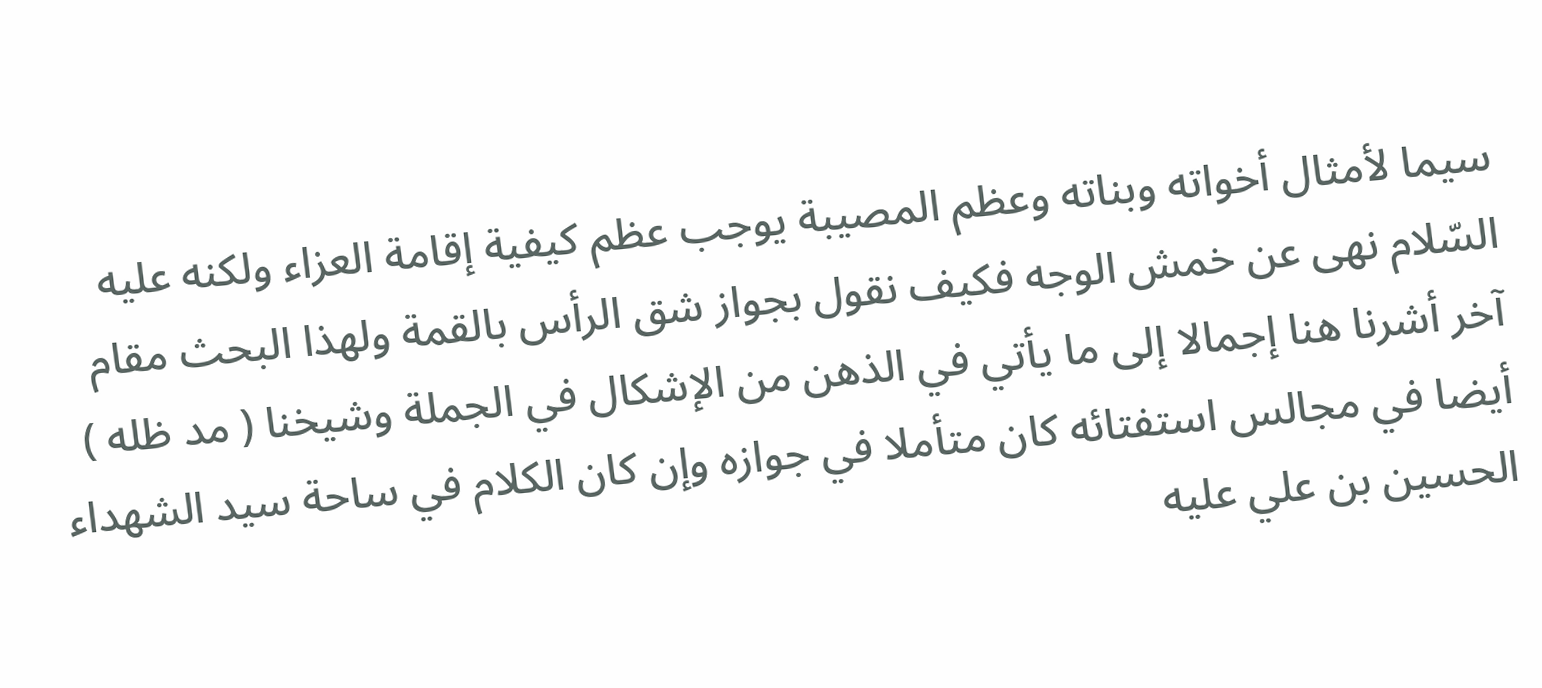سيما لأمثال أخواته وبناته وعظم المصيبة يوجب عظم كيفية إقامة العزاء ولكنه عليه السّلام نهى عن خمش الوجه فكيف نقول بجواز شق الرأس بالقمة ولهذا البحث مقام آخر أشرنا هنا إجمالا إلى ما يأتي في الذهن من الإشكال في الجملة وشيخنا ( مد ظله ) أيضا في مجالس استفتائه كان متأملا في جوازه وإن كان الكلام في ساحة سيد الشهداء الحسين بن علي عليه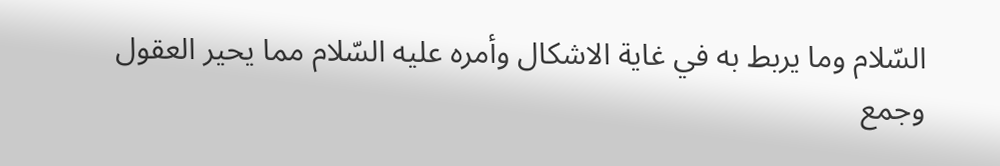السّلام وما يربط به في غاية الاشكال وأمره عليه السّلام مما يحير العقول وجمع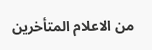من الاعلام المتأخرين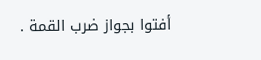أفتوا بجواز ضرب القمة .